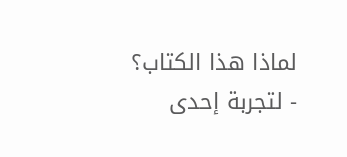لماذا هذا الكتاب؟
- لتجربة إحدى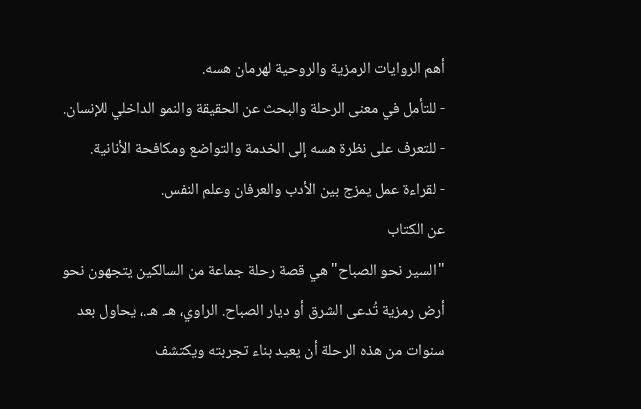أهم الروايات الرمزية والروحية لهرمان هسه.
- للتأمل في معنى الرحلة والبحث عن الحقيقة والنمو الداخلي للإنسان.
- للتعرف على نظرة هسه إلى الخدمة والتواضع ومكافحة الأنانية.
- لقراءة عمل يمزج بين الأدب والعرفان وعلم النفس.
عن الكتاب
"السير نحو الصباح" هي قصة رحلة جماعة من السالكين يتجهون نحو أرض رمزية تُدعى الشرق أو ديار الصباح. الراوي، هـ. هـ.، يحاول بعد سنوات من هذه الرحلة أن يعيد بناء تجربته ويكتشف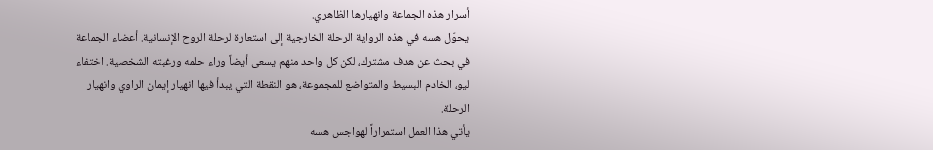أسرار هذه الجماعة وانهيارها الظاهري.
يحوّل هسه في هذه الرواية الرحلة الخارجية إلى استعارة لرحلة الروح الإنسانية. أعضاء الجماعة في بحث عن هدف مشترك، لكن كل واحد منهم يسعى أيضاً وراء حلمه ورغبته الشخصية. اختفاء ليو، الخادم البسيط والمتواضع للمجموعة، هو النقطة التي يبدأ فيها انهيار إيمان الراوي وانهيار الرحلة.
يأتي هذا العمل استمراراً لهواجس هسه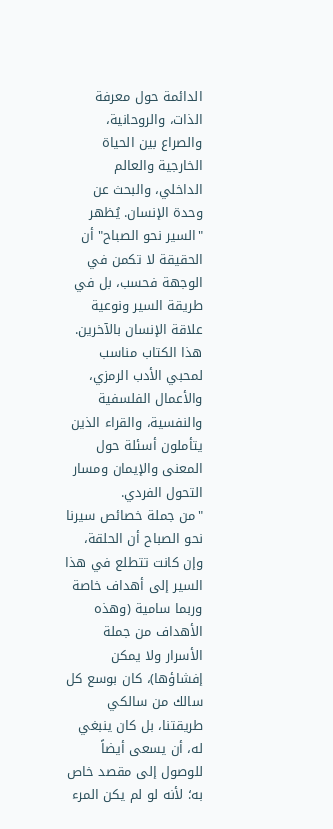الدائمة حول معرفة الذات، والروحانية، والصراع بين الحياة الخارجية والعالم الداخلي، والبحث عن وحدة الإنسان. يُظهر "السير نحو الصباح" أن الحقيقة لا تكمن في الوجهة فحسب، بل في طريقة السير ونوعية علاقة الإنسان بالآخرين.
هذا الكتاب مناسب لمحبي الأدب الرمزي، والأعمال الفلسفية والنفسية، والقراء الذين يتأملون أسئلة حول المعنى والإيمان ومسار التحول الفردي.
"من جملة خصائص سيرنا نحو الصباح أن الحلقة، وإن كانت تتطلع في هذا السير إلى أهداف خاصة وربما سامية (وهذه الأهداف من جملة الأسرار ولا يمكن إفشاؤها)، كان بوسع كل سالك من سالكي طريقتنا، بل كان ينبغي له، أن يسعى أيضاً للوصول إلى مقصد خاص به؛ لأنه لو لم يكن المرء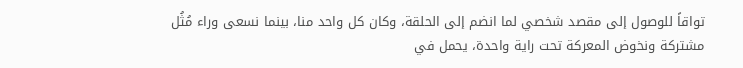تواقاً للوصول إلى مقصد شخصي لما انضم إلى الحلقة، وكان كل واحد منا، بينما نسعى وراء مُثُل مشتركة ونخوض المعركة تحت راية واحدة، يحمل في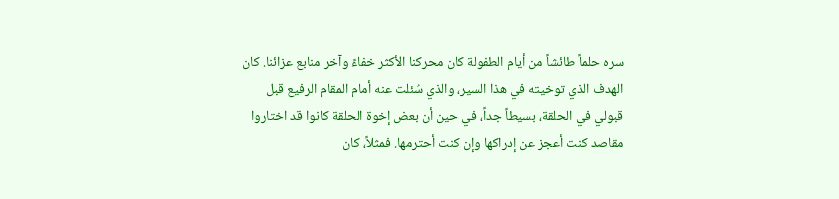سره حلماً طائشاً من أيام الطفولة كان محركنا الأكثر خفاءً وآخر منابع عزائنا. كان الهدف الذي توخيته في هذا السير، والذي سُئلت عنه أمام المقام الرفيع قبل قبولي في الحلقة، بسيطاً جداً، في حين أن بعض إخوة الحلقة كانوا قد اختاروا مقاصد كنت أعجز عن إدراكها وإن كنت أحترمها. فمثلاً، كان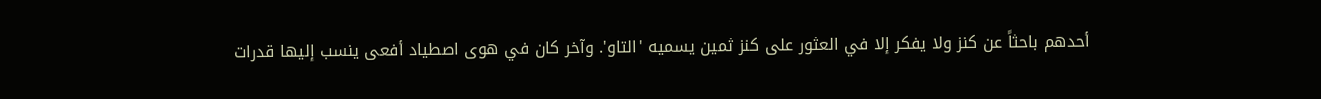أحدهم باحثاً عن كنز ولا يفكر إلا في العثور على كنز ثمين يسميه 'التاو'. وآخر كان في هوى اصطياد أفعى ينسب إليها قدرات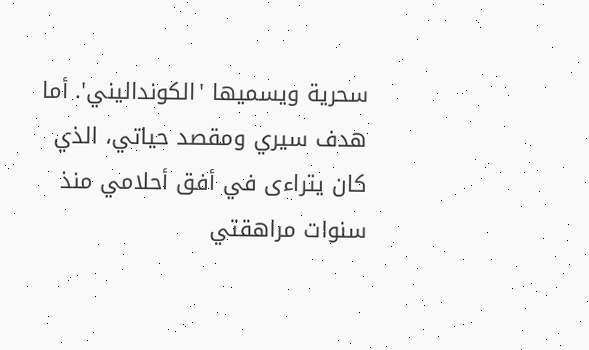سحرية ويسميها 'الكونداليني'. أما هدف سيري ومقصد حياتي، الذي كان يتراءى في أفق أحلامي منذ سنوات مراهقتي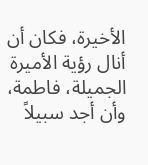الأخيرة، فكان أن أنال رؤية الأميرة الجميلة، فاطمة، وأن أجد سبيلاً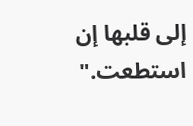إلى قلبها إن استطعت."